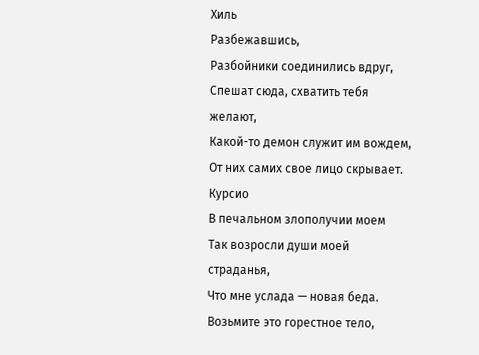Хиль
Разбежавшись,
Разбойники соединились вдруг,
Спешат сюда, схватить тебя желают,
Какой-то демон служит им вождем,
От них самих свое лицо скрывает.
Курсио
В печальном злополучии моем
Так возросли души моей страданья,
Что мне услада — новая беда.
Возьмите это горестное тело,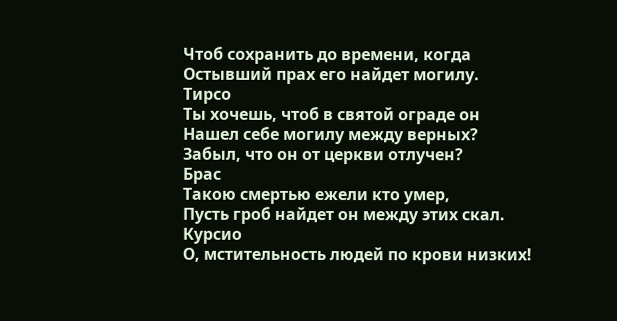Чтоб сохранить до времени, когда
Остывший прах его найдет могилу.
Тирсо
Ты хочешь, чтоб в святой ограде он
Нашел себе могилу между верных?
Забыл, что он от церкви отлучен?
Брас
Такою смертью ежели кто умер,
Пусть гроб найдет он между этих скал.
Курсио
О, мстительность людей по крови низких!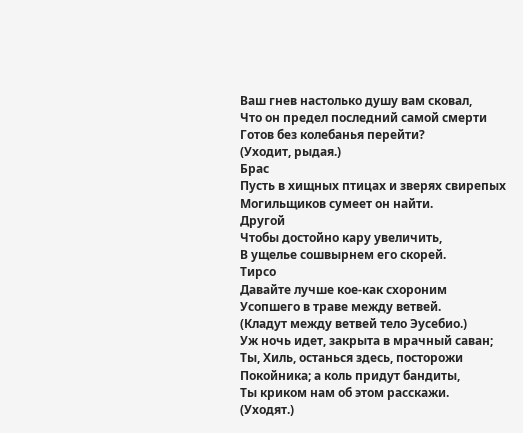Ваш гнев настолько душу вам сковал,
Что он предел последний самой смерти
Готов без колебанья перейти?
(Уходит, рыдая.)
Брас
Пусть в хищных птицах и зверях свирепых
Могильщиков сумеет он найти.
Другой
Чтобы достойно кару увеличить,
В ущелье сошвырнем его скорей.
Тирсо
Давайте лучше кое-как схороним
Усопшего в траве между ветвей.
(Кладут между ветвей тело Эусебио.)
Уж ночь идет, закрыта в мрачный саван;
Ты, Хиль, останься здесь, посторожи
Покойника; а коль придут бандиты,
Ты криком нам об этом расскажи.
(Уходят.)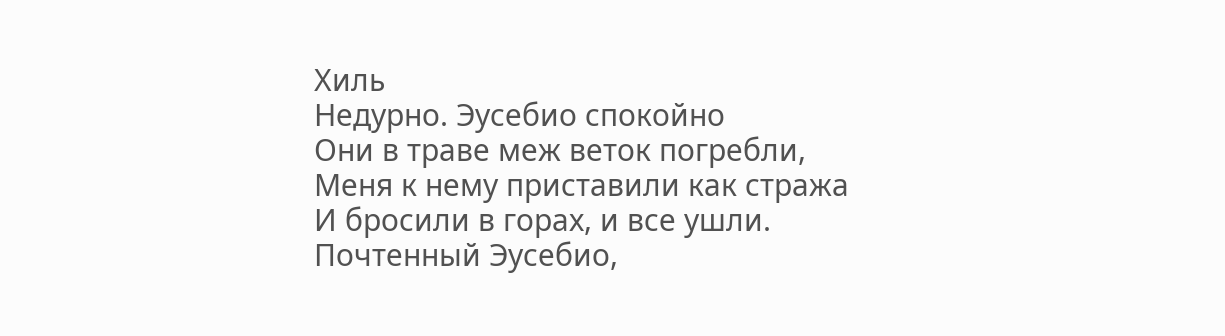Хиль
Недурно. Эусебио спокойно
Они в траве меж веток погребли,
Меня к нему приставили как стража
И бросили в горах, и все ушли.
Почтенный Эусебио,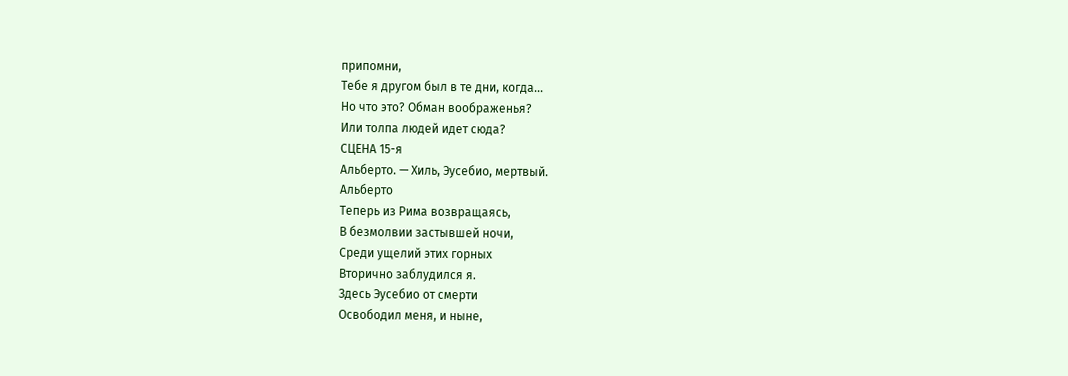припомни,
Тебе я другом был в те дни, когда...
Но что это? Обман воображенья?
Или толпа людей идет сюда?
СЦЕНА 15-я
Альберто. — Хиль, Эусебио, мертвый.
Альберто
Теперь из Рима возвращаясь,
В безмолвии застывшей ночи,
Среди ущелий этих горных
Вторично заблудился я.
Здесь Эусебио от смерти
Освободил меня, и ныне,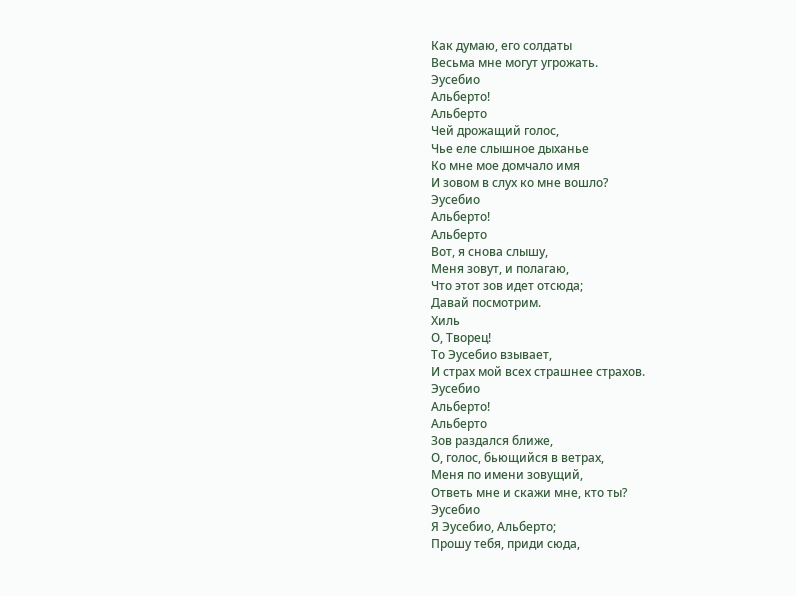Как думаю, его солдаты
Весьма мне могут угрожать.
Эусебио
Альберто!
Альберто
Чей дрожащий голос,
Чье еле слышное дыханье
Ко мне мое домчало имя
И зовом в слух ко мне вошло?
Эусебио
Альберто!
Альберто
Вот, я снова слышу,
Меня зовут, и полагаю,
Что этот зов идет отсюда;
Давай посмотрим.
Хиль
О, Творец!
То Эусебио взывает,
И страх мой всех страшнее страхов.
Эусебио
Альберто!
Альберто
Зов раздался ближе,
О, голос, бьющийся в ветрах,
Меня по имени зовущий,
Ответь мне и скажи мне, кто ты?
Эусебио
Я Эусебио, Альберто;
Прошу тебя, приди сюда,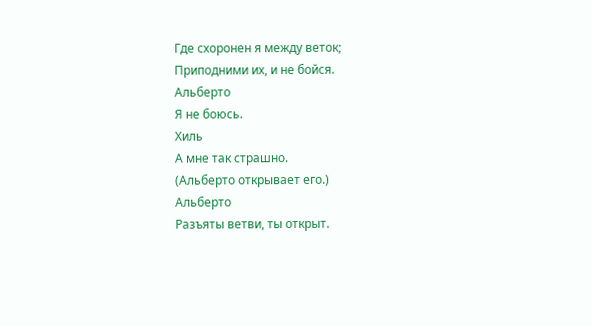Где схоронен я между веток;
Приподними их, и не бойся.
Альберто
Я не боюсь.
Хиль
А мне так страшно.
(Альберто открывает его.)
Альберто
Разъяты ветви, ты открыт.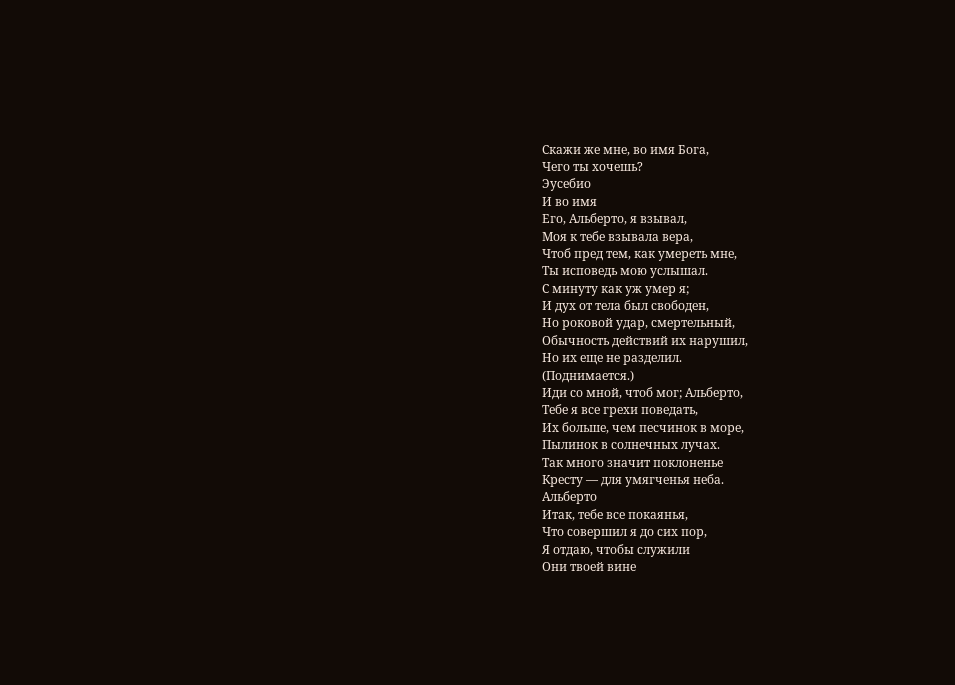Скажи же мне, во имя Бога,
Чего ты хочешь?
Эусебио
И во имя
Его, Альберто, я взывал,
Моя к тебе взывала вера,
Чтоб пред тем, как умереть мне,
Ты исповедь мою услышал.
С минуту как уж умер я;
И дух от тела был свободен,
Но роковой удар, смертельный,
Обычность действий их нарушил,
Но их еще не разделил.
(Поднимается.)
Иди со мной, чтоб мог; Альберто,
Тебе я все грехи поведать,
Их больше, чем песчинок в море,
Пылинок в солнечных лучах.
Так много значит поклоненье
Кресту — для умягченья неба.
Альберто
Итак, тебе все покаянья,
Что совершил я до сих пор,
Я отдаю, чтобы служили
Они твоей вине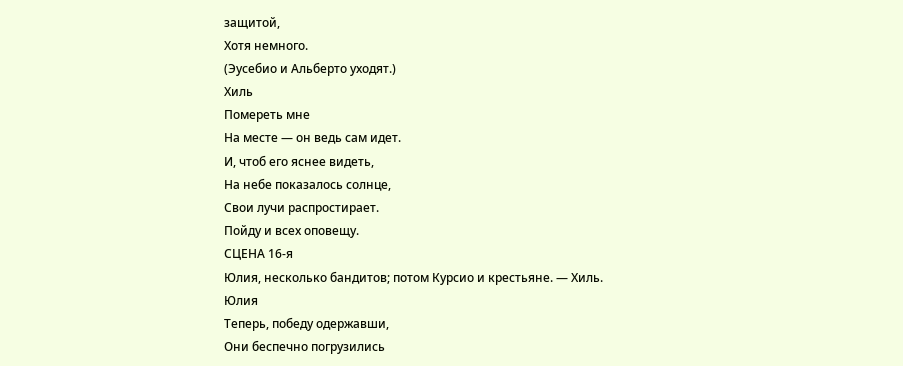защитой,
Хотя немного.
(Эусебио и Альберто уходят.)
Хиль
Помереть мне
На месте — он ведь сам идет.
И, чтоб его яснее видеть,
На небе показалось солнце,
Свои лучи распростирает.
Пойду и всех оповещу.
СЦЕНА 16-я
Юлия, несколько бандитов; потом Курсио и крестьяне. — Хиль.
Юлия
Теперь, победу одержавши,
Они беспечно погрузились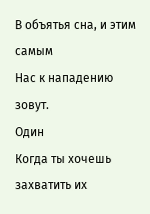В объятья сна, и этим самым
Нас к нападению зовут.
Один
Когда ты хочешь захватить их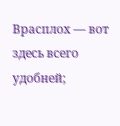Врасплох — вот здесь всего удобней;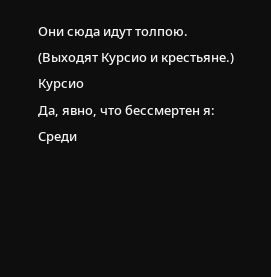Они сюда идут толпою.
(Выходят Курсио и крестьяне.)
Курсио
Да, явно, что бессмертен я:
Среди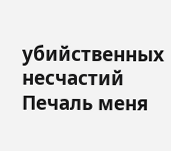убийственных несчастий
Печаль меня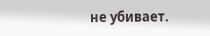не убивает.